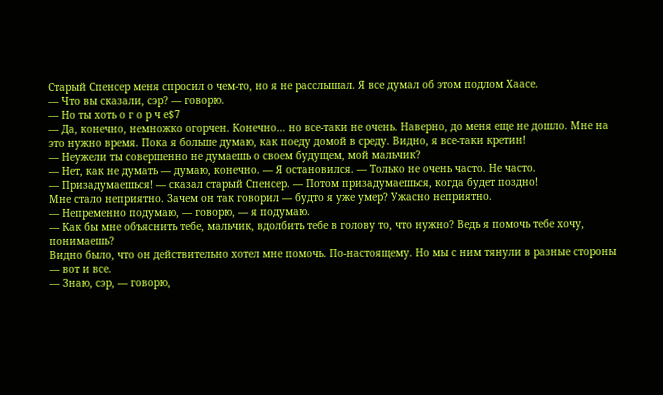Старый Спенсер меня спросил о чем-то, но я не расслышал. Я все думал об этом подлом Хаасе.
— Что вы сказали, сэр? — говорю.
— Но ты хоть о г о р ч е$7
— Да, конечно, немножко огорчен. Конечно… но все-таки не очень. Наверно, до меня еще не дошло. Мне на это нужно время. Пока я больше думаю, как поеду домой в среду. Видно, я все-таки кретин!
— Неужели ты совершенно не думаешь о своем будущем, мой мальчик?
— Нет, как не думать — думаю, конечно. — Я остановился. — Только не очень часто. Не часто.
— Призадумаешься! — сказал старый Спенсер. — Потом призадумаешься, когда будет поздно!
Мне стало неприятно. Зачем он так говорил — будто я уже умер? Ужасно неприятно.
— Непременно подумаю, — говорю, — я подумаю.
— Как бы мне объяснить тебе, мальчик, вдолбить тебе в голову то, что нужно? Ведь я помочь тебе хочу, понимаешь?
Видно было, что он действительно хотел мне помочь. По-настоящему. Но мы с ним тянули в разные стороны — вот и все.
— Знаю, сэр, — говорю,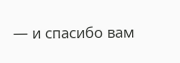— и спасибо вам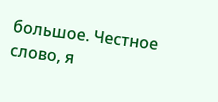большое. Честное слово, я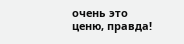очень это ценю, правда!